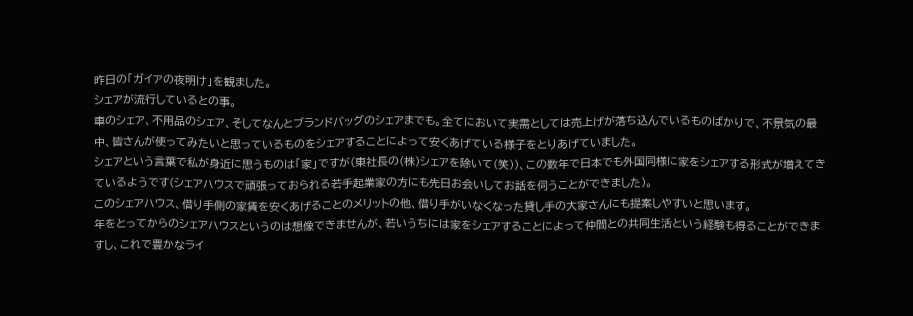昨日の「ガイアの夜明け」を観ました。
シェアが流行しているとの事。
車のシェア、不用品のシェア、そしてなんとブランドバッグのシェアまでも。全てにおいて実需としては売上げが落ち込んでいるものばかりで、不景気の最中、皆さんが使ってみたいと思っているものをシェアすることによって安くあげている様子をとりあげていました。
シェアという言葉で私が身近に思うものは「家」ですが(東社長の(株)シェアを除いて(笑))、この数年で日本でも外国同様に家をシェアする形式が増えてきているようです(シェアハウスで頑張っておられる若手起業家の方にも先日お会いしてお話を伺うことができました)。
このシェアハウス、借り手側の家賃を安くあげることのメリットの他、借り手がいなくなった貸し手の大家さんにも提案しやすいと思います。
年をとってからのシェアハウスというのは想像できませんが、若いうちには家をシェアすることによって仲間との共同生活という経験も得ることができますし、これで豊かなライ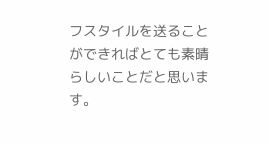フスタイルを送ることができればとても素晴らしいことだと思います。